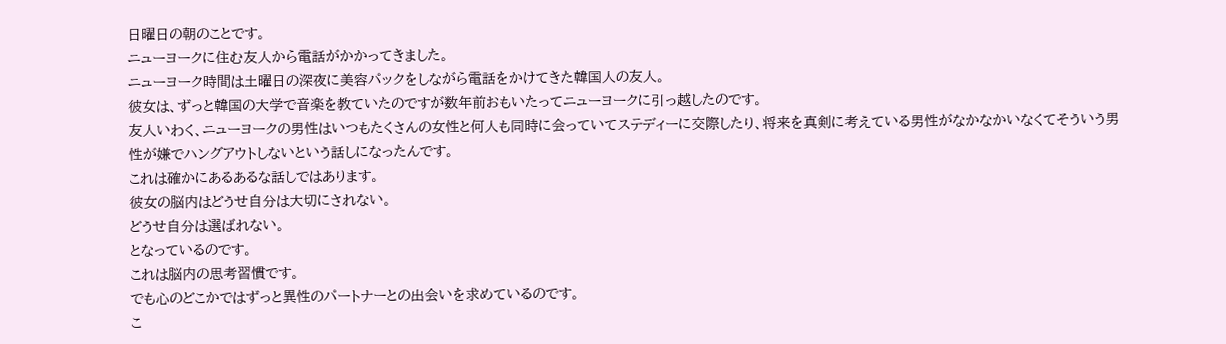日曜日の朝のことです。
ニューヨークに住む友人から電話がかかってきました。
ニューヨーク時間は土曜日の深夜に美容パックをしながら電話をかけてきた韓国人の友人。
彼女は、ずっと韓国の大学で音楽を教ていたのですが数年前おもいたってニューヨークに引っ越したのです。
友人いわく、ニューヨークの男性はいつもたくさんの女性と何人も同時に会っていてステディーに交際したり、将来を真剣に考えている男性がなかなかいなくてそういう男性が嫌でハングアウトしないという話しになったんです。
これは確かにあるあるな話しではあります。
彼女の脳内はどうせ自分は大切にされない。
どうせ自分は選ばれない。
となっているのです。
これは脳内の思考習慣です。
でも心のどこかではずっと異性のパートナーとの出会いを求めているのです。
こ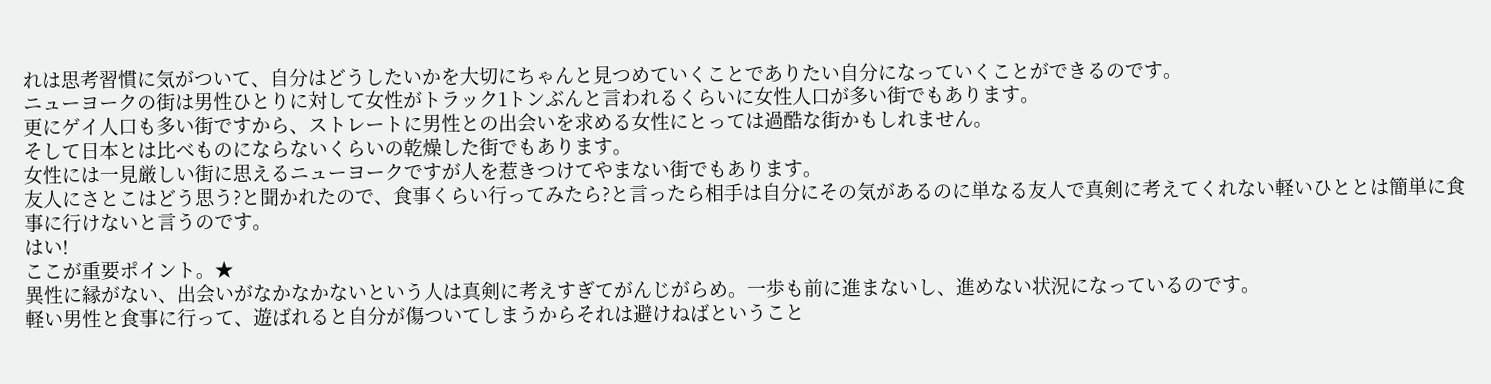れは思考習慣に気がついて、自分はどうしたいかを大切にちゃんと見つめていくことでありたい自分になっていくことができるのです。
ニューヨークの街は男性ひとりに対して女性がトラック1トンぶんと言われるくらいに女性人口が多い街でもあります。
更にゲイ人口も多い街ですから、ストレートに男性との出会いを求める女性にとっては過酷な街かもしれません。
そして日本とは比べものにならないくらいの乾燥した街でもあります。
女性には一見厳しい街に思えるニューヨークですが人を惹きつけてやまない街でもあります。
友人にさとこはどう思う?と聞かれたので、食事くらい行ってみたら?と言ったら相手は自分にその気があるのに単なる友人で真剣に考えてくれない軽いひととは簡単に食事に行けないと言うのです。
はい!
ここが重要ポイント。★
異性に縁がない、出会いがなかなかないという人は真剣に考えすぎてがんじがらめ。一歩も前に進まないし、進めない状況になっているのです。
軽い男性と食事に行って、遊ばれると自分が傷ついてしまうからそれは避けねばということ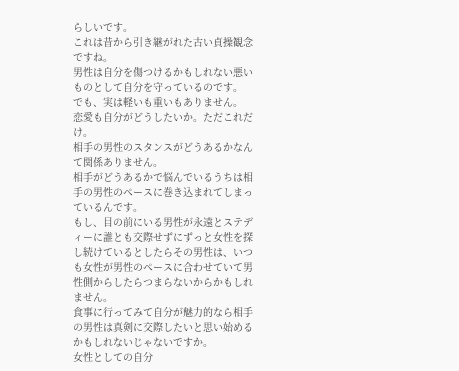らしいです。
これは昔から引き継がれた古い貞操観念ですね。
男性は自分を傷つけるかもしれない悪いものとして自分を守っているのです。
でも、実は軽いも重いもありません。
恋愛も自分がどうしたいか。ただこれだけ。
相手の男性のスタンスがどうあるかなんて関係ありません。
相手がどうあるかで悩んでいるうちは相手の男性のペースに巻き込まれてしまっているんです。
もし、目の前にいる男性が永遠とステディーに誰とも交際せずにずっと女性を探し続けているとしたらその男性は、いつも女性が男性のペースに合わせていて男性側からしたらつまらないからかもしれません。
食事に行ってみて自分が魅力的なら相手の男性は真剣に交際したいと思い始めるかもしれないじゃないですか。
女性としての自分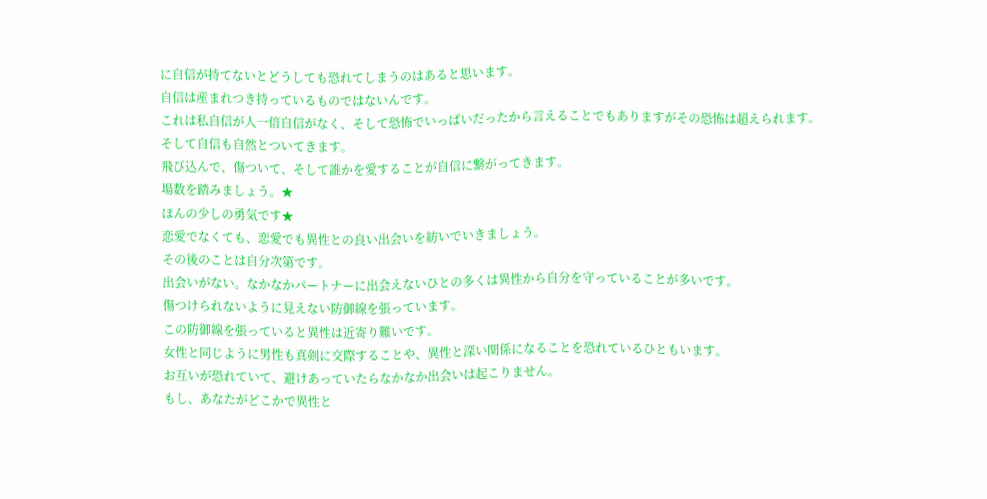に自信が持てないとどうしても恐れてしまうのはあると思います。
自信は産まれつき持っているものではないんです。
これは私自信が人一倍自信がなく、そして恐怖でいっぱいだったから言えることでもありますがその恐怖は超えられます。
そして自信も自然とついてきます。
飛び込んで、傷ついて、そして誰かを愛することが自信に繋がってきます。
場数を踏みましょう。★
ほんの少しの勇気です★
恋愛でなくても、恋愛でも異性との良い出会いを紡いでいきましょう。
その後のことは自分次第です。
出会いがない。なかなかパートナーに出会えないひとの多くは異性から自分を守っていることが多いです。
傷つけられないように見えない防御線を張っています。
この防御線を張っていると異性は近寄り難いです。
女性と同じように男性も真剣に交際することや、異性と深い関係になることを恐れているひともいます。
お互いが恐れていて、避けあっていたらなかなか出会いは起こりません。
もし、あなたがどこかで異性と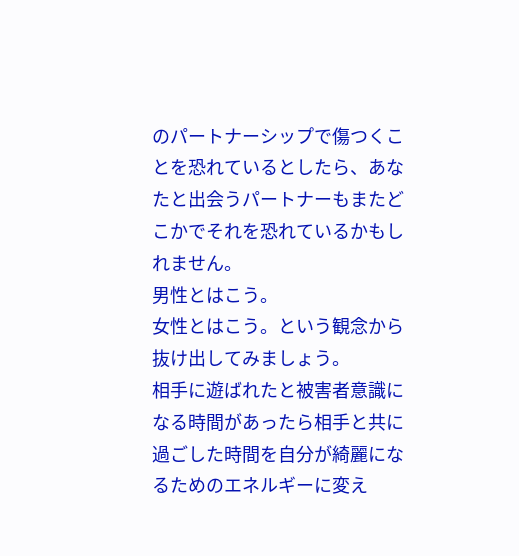のパートナーシップで傷つくことを恐れているとしたら、あなたと出会うパートナーもまたどこかでそれを恐れているかもしれません。
男性とはこう。
女性とはこう。という観念から抜け出してみましょう。
相手に遊ばれたと被害者意識になる時間があったら相手と共に過ごした時間を自分が綺麗になるためのエネルギーに変え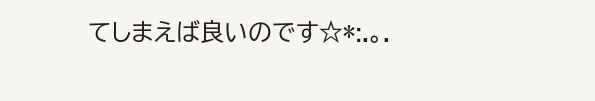てしまえば良いのです☆*:.。.